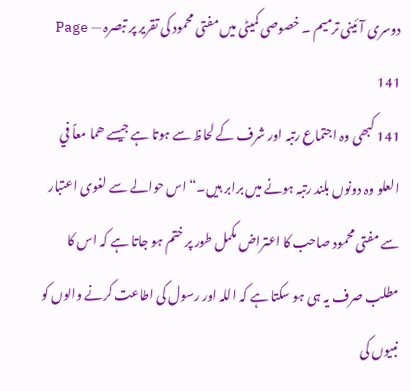دوسری آئینی ترمیم ۔ خصوصی کمیٹی میں مفتی محمود کی تقریر پر تبصرہ — Page 141
141 کبھی وہ اجتماع رتبہ اور شرف کے لحاظ سے ہوتا ہے جیسے ھما معاً في العلو وہ دونوں بلند رتبہ ہونے میں برابر ہیں۔“ اس حوالے سے لغوی اعتبار سے مفتی محمود صاحب کا اعتراض مکمل طور پر ختم ہو جاتا ہے کہ اس کا مطلب صرف یہ ہی ہو سکتا ہے کہ اللہ اور رسول کی اطاعت کرنے والوں کو نبیوں کی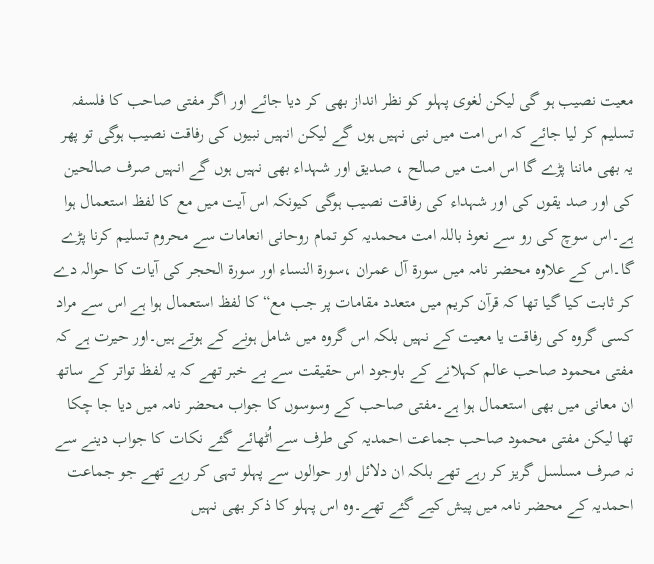معیت نصیب ہو گی لیکن لغوی پہلو کو نظر انداز بھی کر دیا جائے اور اگر مفتی صاحب کا فلسفہ تسلیم کر لیا جائے کہ اس امت میں نبی نہیں ہوں گے لیکن انہیں نبیوں کی رفاقت نصیب ہوگی تو پھر یہ بھی ماننا پڑے گا اس امت میں صالح ، صدیق اور شہداء بھی نہیں ہوں گے انہیں صرف صالحین کی اور صد یقوں کی اور شہداء کی رفاقت نصیب ہوگی کیونکہ اس آیت میں مع کا لفظ استعمال ہوا ہے۔اس سوچ کی رو سے نعوذ باللہ امت محمدیہ کو تمام روحانی انعامات سے محروم تسلیم کرنا پڑے گا۔اس کے علاوہ محضر نامہ میں سورة آل عمران ،سورۃ النساء اور سورۃ الحجر کی آیات کا حوالہ دے کر ثابت کیا گیا تھا کہ قرآن کریم میں متعدد مقامات پر جب مع“ کا لفظ استعمال ہوا ہے اس سے مراد کسی گروہ کی رفاقت یا معیت کے نہیں بلکہ اس گروہ میں شامل ہونے کے ہوتے ہیں۔اور حیرت ہے کہ مفتی محمود صاحب عالم کہلانے کے باوجود اس حقیقت سے بے خبر تھے کہ یہ لفظ تواتر کے ساتھ ان معانی میں بھی استعمال ہوا ہے۔مفتی صاحب کے وسوسوں کا جواب محضر نامہ میں دیا جا چکا تھا لیکن مفتی محمود صاحب جماعت احمدیہ کی طرف سے اُٹھائے گئے نکات کا جواب دینے سے نہ صرف مسلسل گریز کر رہے تھے بلکہ ان دلائل اور حوالوں سے پہلو تہی کر رہے تھے جو جماعت احمدیہ کے محضر نامہ میں پیش کیے گئے تھے۔وہ اس پہلو کا ذکر بھی نہیں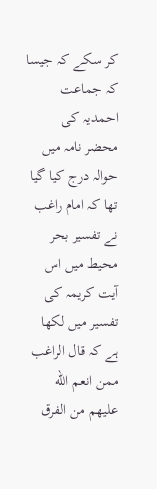کر سکے کہ جیسا کہ جماعت احمدیہ کی محضر نامہ میں حوالہ درج کیا گیا تھا کہ امام راغب نے تفسیر بحر محیط میں اس آیت کریمہ کی تفسیر میں لکھا ہے کہ قال الراغب ممن انعم الله عليهم من الفرق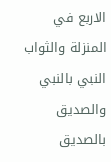الاربع في المنزلة والثواب النبي بالنبي والصديق بالصديق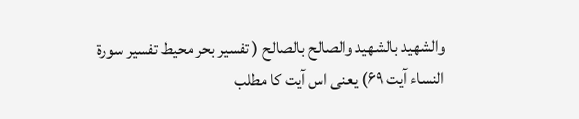والشهيد بالشهيد والصالح بالصالح ( تفسیر بحر محیط تفسیر سورۃ النساء آیت ۶۹) یعنی اس آیت کا مطلب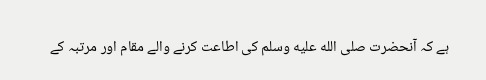ہے کہ آنحضرت صلى الله عليه وسلم کی اطاعت کرنے والے مقام اور مرتبہ کے